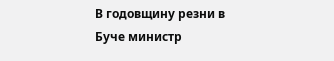В годовщину резни в Буче министр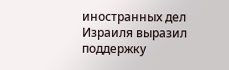иностранных дел Израиля выразил поддержку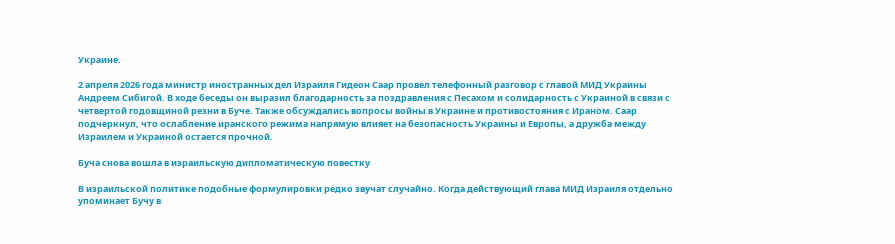Украине.

2 апреля 2026 года министр иностранных дел Израиля Гидеон Саар провел телефонный разговор с главой МИД Украины Андреем Сибигой. В ходе беседы он выразил благодарность за поздравления с Песахом и солидарность с Украиной в связи с четвертой годовщиной резни в Буче. Также обсуждались вопросы войны в Украине и противостояния с Ираном. Саар подчеркнул, что ослабление иранского режима напрямую влияет на безопасность Украины и Европы, а дружба между Израилем и Украиной остается прочной.

Буча снова вошла в израильскую дипломатическую повестку

В израильской политике подобные формулировки редко звучат случайно. Когда действующий глава МИД Израиля отдельно упоминает Бучу в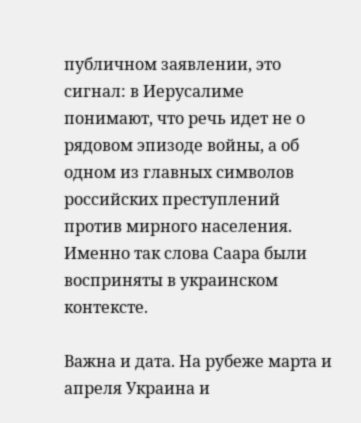публичном заявлении, это сигнал: в Иерусалиме понимают, что речь идет не о рядовом эпизоде войны, а об одном из главных символов российских преступлений против мирного населения. Именно так слова Саара были восприняты в украинском контексте.

Важна и дата. На рубеже марта и апреля Украина и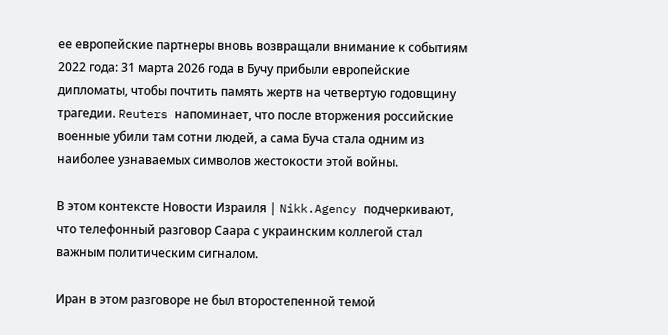ее европейские партнеры вновь возвращали внимание к событиям 2022 года: 31 марта 2026 года в Бучу прибыли европейские дипломаты, чтобы почтить память жертв на четвертую годовщину трагедии. Reuters напоминает, что после вторжения российские военные убили там сотни людей, а сама Буча стала одним из наиболее узнаваемых символов жестокости этой войны.

В этом контексте Новости Израиля | Nikk.Agency подчеркивают, что телефонный разговор Саара с украинским коллегой стал важным политическим сигналом.

Иран в этом разговоре не был второстепенной темой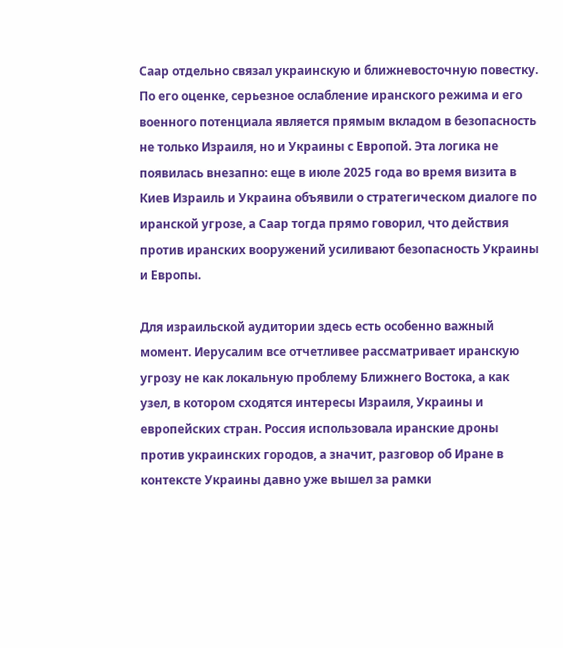Саар отдельно связал украинскую и ближневосточную повестку. По его оценке, серьезное ослабление иранского режима и его военного потенциала является прямым вкладом в безопасность не только Израиля, но и Украины с Европой. Эта логика не появилась внезапно: еще в июле 2025 года во время визита в Киев Израиль и Украина объявили о стратегическом диалоге по иранской угрозе, а Саар тогда прямо говорил, что действия против иранских вооружений усиливают безопасность Украины и Европы.

Для израильской аудитории здесь есть особенно важный момент. Иерусалим все отчетливее рассматривает иранскую угрозу не как локальную проблему Ближнего Востока, а как узел, в котором сходятся интересы Израиля, Украины и европейских стран. Россия использовала иранские дроны против украинских городов, а значит, разговор об Иране в контексте Украины давно уже вышел за рамки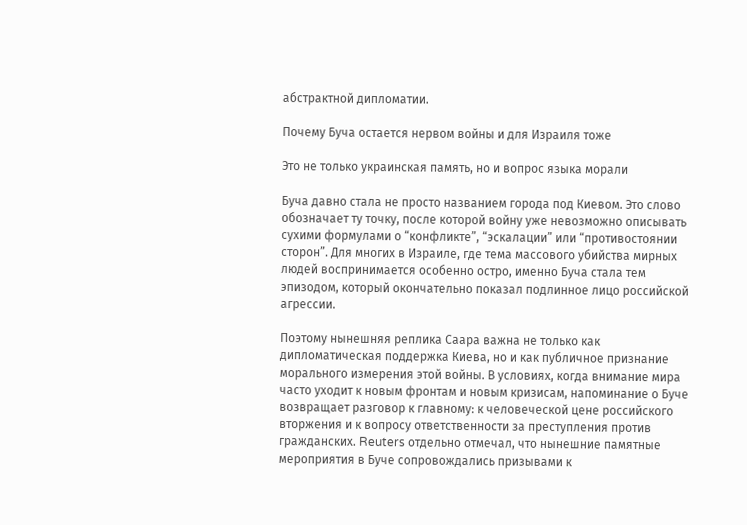абстрактной дипломатии.

Почему Буча остается нервом войны и для Израиля тоже

Это не только украинская память, но и вопрос языка морали

Буча давно стала не просто названием города под Киевом. Это слово обозначает ту точку, после которой войну уже невозможно описывать сухими формулами о “конфликте”, “эскалации” или “противостоянии сторон”. Для многих в Израиле, где тема массового убийства мирных людей воспринимается особенно остро, именно Буча стала тем эпизодом, который окончательно показал подлинное лицо российской агрессии.

Поэтому нынешняя реплика Саара важна не только как дипломатическая поддержка Киева, но и как публичное признание морального измерения этой войны. В условиях, когда внимание мира часто уходит к новым фронтам и новым кризисам, напоминание о Буче возвращает разговор к главному: к человеческой цене российского вторжения и к вопросу ответственности за преступления против гражданских. Reuters отдельно отмечал, что нынешние памятные мероприятия в Буче сопровождались призывами к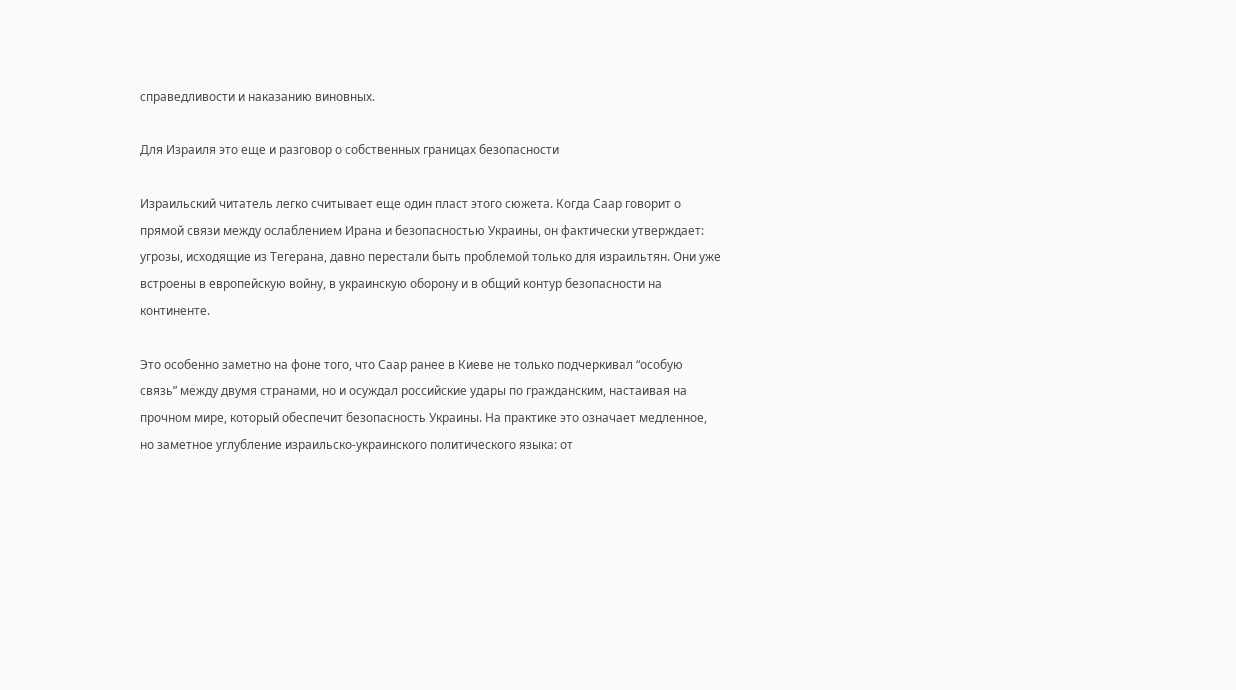справедливости и наказанию виновных.

Для Израиля это еще и разговор о собственных границах безопасности

Израильский читатель легко считывает еще один пласт этого сюжета. Когда Саар говорит о прямой связи между ослаблением Ирана и безопасностью Украины, он фактически утверждает: угрозы, исходящие из Тегерана, давно перестали быть проблемой только для израильтян. Они уже встроены в европейскую войну, в украинскую оборону и в общий контур безопасности на континенте.

Это особенно заметно на фоне того, что Саар ранее в Киеве не только подчеркивал “особую связь” между двумя странами, но и осуждал российские удары по гражданским, настаивая на прочном мире, который обеспечит безопасность Украины. На практике это означает медленное, но заметное углубление израильско-украинского политического языка: от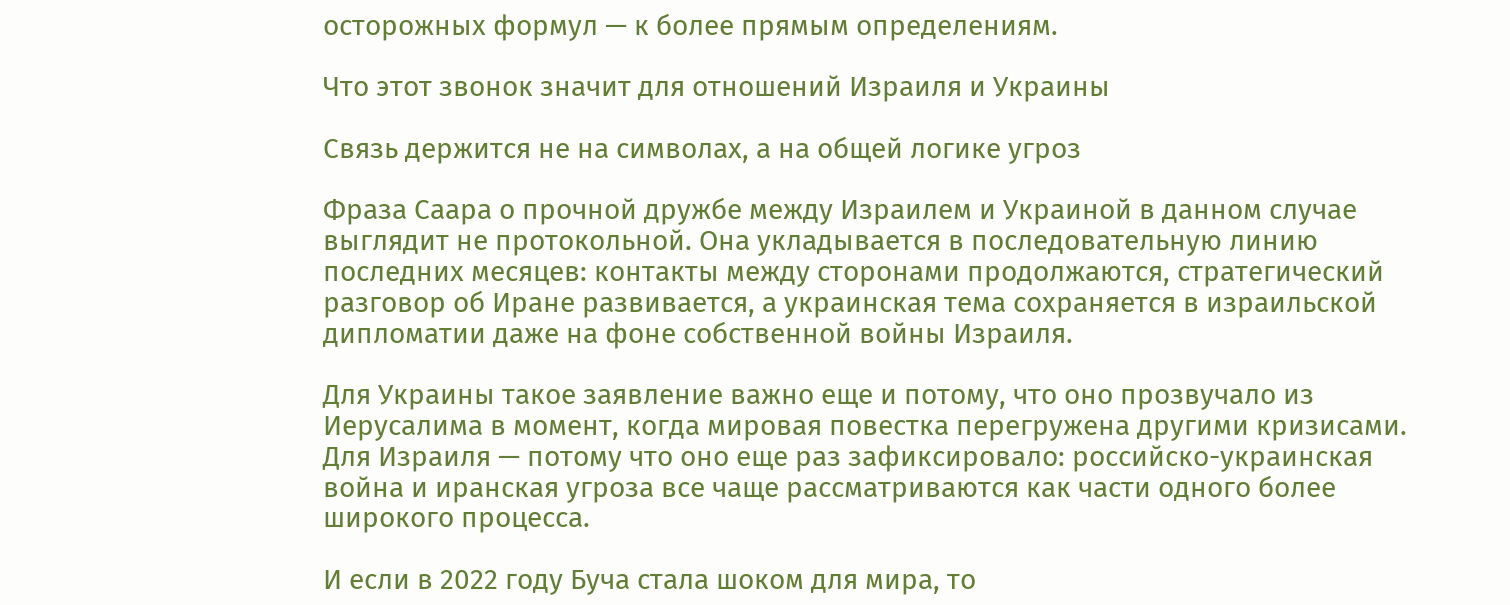осторожных формул — к более прямым определениям.

Что этот звонок значит для отношений Израиля и Украины

Связь держится не на символах, а на общей логике угроз

Фраза Саара о прочной дружбе между Израилем и Украиной в данном случае выглядит не протокольной. Она укладывается в последовательную линию последних месяцев: контакты между сторонами продолжаются, стратегический разговор об Иране развивается, а украинская тема сохраняется в израильской дипломатии даже на фоне собственной войны Израиля.

Для Украины такое заявление важно еще и потому, что оно прозвучало из Иерусалима в момент, когда мировая повестка перегружена другими кризисами. Для Израиля — потому что оно еще раз зафиксировало: российско-украинская война и иранская угроза все чаще рассматриваются как части одного более широкого процесса.

И если в 2022 году Буча стала шоком для мира, то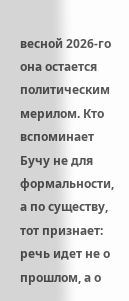весной 2026-го она остается политическим мерилом. Кто вспоминает Бучу не для формальности, а по существу, тот признает: речь идет не о прошлом, а о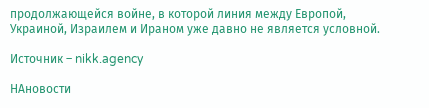продолжающейся войне, в которой линия между Европой, Украиной, Израилем и Ираном уже давно не является условной.

Источник – nikk.agency

НАновости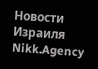Новости Израиля Nikk.Agency